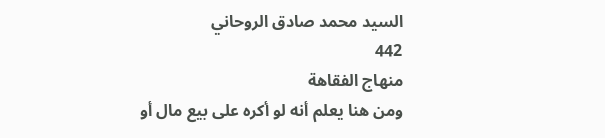السيد محمد صادق الروحاني
442
منهاج الفقاهة
ومن هنا يعلم أنه لو أكره على بيع مال أو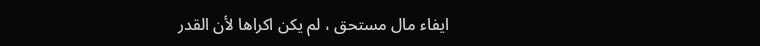ايفاء مال مستحق ، لم يكن اكراها لأن القدر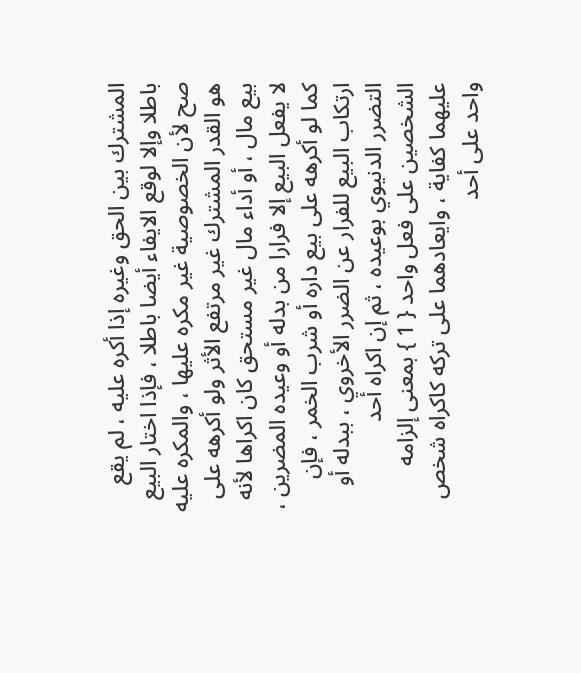المشترك بين الحق وغيره إذا أكره عليه ، لم يقع باطلا وإلا لوقع الايفاء أيضا باطلا ، فإذا اختار البيع صح لأن الخصوصية غير مكره عليها ، والمكره عليه هو القدر المشترك غير مرتفع الأثر ولو أكرهه على بيع مال ، أو أداء مال غير مستحق كان اكراها لأنه لا يفعل البيع إلا فرارا من بدله أو وعيده المضرين ، كما لو أكرهه على بيع داره أو شرب الخمر ، فإن ارتكاب البيع للفرار عن الضرر الأخروي ، ببدله أو التضرر الدنيوي بوعيده ، ثم إن اكراه أحد الشخصين على فعل واحد { 1 } بمعنى إلزامه عليهما كفاية ، وايعادهما على تركه كاكراه شخص واحد على أحد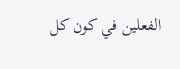الفعلين في كون كل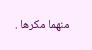منهما مكرها .